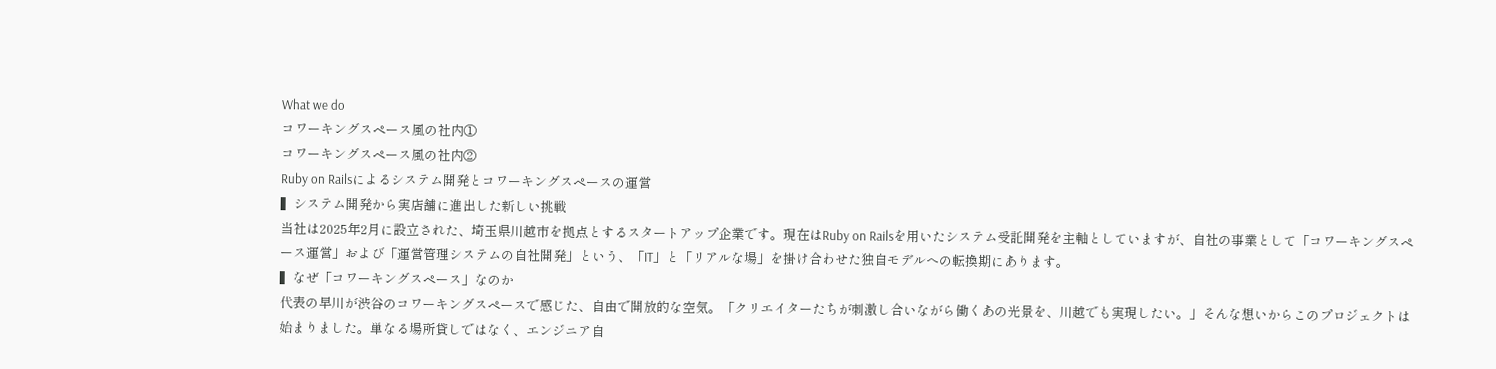What we do
コワーキングスペース風の社内①
コワーキングスペース風の社内②
Ruby on Railsによるシステム開発とコワーキングスペースの運営
▍システム開発から実店舗に進出した新しい挑戦
当社は2025年2月に設立された、埼玉県川越市を拠点とするスタートアップ企業です。現在はRuby on Railsを用いたシステム受託開発を主軸としていますが、自社の事業として「コワーキングスペース運営」および「運営管理システムの自社開発」という、「IT」と「リアルな場」を掛け合わせた独自モデルへの転換期にあります。
▍なぜ「コワーキングスペース」なのか
代表の早川が渋谷のコワーキングスペースで感じた、自由で開放的な空気。「クリエイターたちが刺激し合いながら働くあの光景を、川越でも実現したい。」そんな想いからこのプロジェクトは始まりました。単なる場所貸しではなく、エンジニア自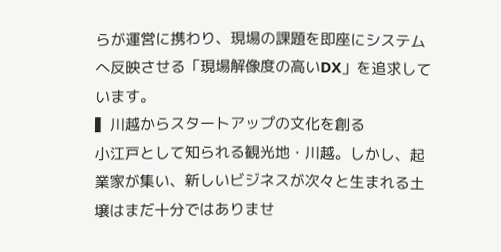らが運営に携わり、現場の課題を即座にシステムへ反映させる「現場解像度の高いDX」を追求しています。
▍川越からスタートアップの文化を創る
小江戸として知られる観光地・川越。しかし、起業家が集い、新しいビジネスが次々と生まれる土壌はまだ十分ではありませ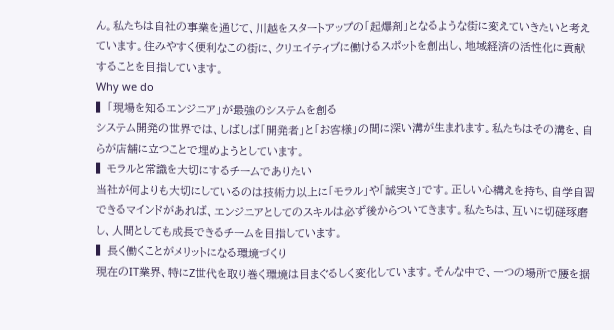ん。私たちは自社の事業を通じて、川越をスタートアップの「起爆剤」となるような街に変えていきたいと考えています。住みやすく便利なこの街に、クリエイティブに働けるスポットを創出し、地域経済の活性化に貢献することを目指しています。
Why we do
▍「現場を知るエンジニア」が最強のシステムを創る
システム開発の世界では、しばしば「開発者」と「お客様」の間に深い溝が生まれます。私たちはその溝を、自らが店舗に立つことで埋めようとしています。
▍モラルと常識を大切にするチームでありたい
当社が何よりも大切にしているのは技術力以上に「モラル」や「誠実さ」です。正しい心構えを持ち、自学自習できるマインドがあれば、エンジニアとしてのスキルは必ず後からついてきます。私たちは、互いに切磋琢磨し、人間としても成長できるチームを目指しています。
▍長く働くことがメリットになる環境づくり
現在のIT業界、特にZ世代を取り巻く環境は目まぐるしく変化しています。そんな中で、一つの場所で腰を据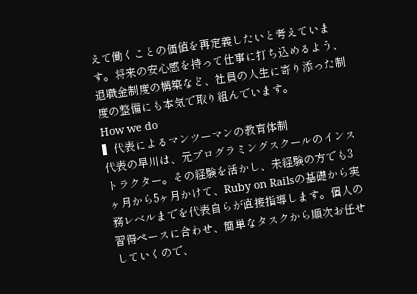えて働くことの価値を再定義したいと考えています。将来の安心感を持って仕事に打ち込めるよう、退職金制度の構築など、社員の人生に寄り添った制度の整備にも本気で取り組んでいます。
How we do
▍代表によるマンツーマンの教育体制
代表の早川は、元プログラミングスクールのインストラクター。その経験を活かし、未経験の方でも3ヶ月から5ヶ月かけて、Ruby on Railsの基礎から実務レベルまでを代表自らが直接指導します。個人の習得ペースに合わせ、簡単なタスクから順次お任せしていくので、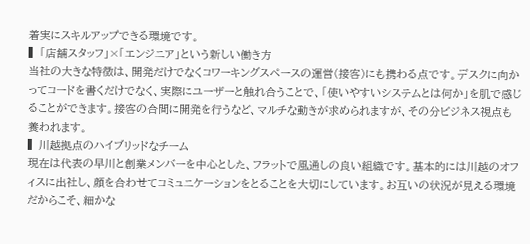着実にスキルアップできる環境です。
▍「店舗スタッフ」×「エンジニア」という新しい働き方
当社の大きな特徴は、開発だけでなくコワーキングスペースの運営(接客)にも携わる点です。デスクに向かってコードを書くだけでなく、実際にユーザーと触れ合うことで、「使いやすいシステムとは何か」を肌で感じることができます。接客の合間に開発を行うなど、マルチな動きが求められますが、その分ビジネス視点も養われます。
▍川越拠点のハイブリッドなチーム
現在は代表の早川と創業メンバーを中心とした、フラットで風通しの良い組織です。基本的には川越のオフィスに出社し、顔を合わせてコミュニケーションをとることを大切にしています。お互いの状況が見える環境だからこそ、細かな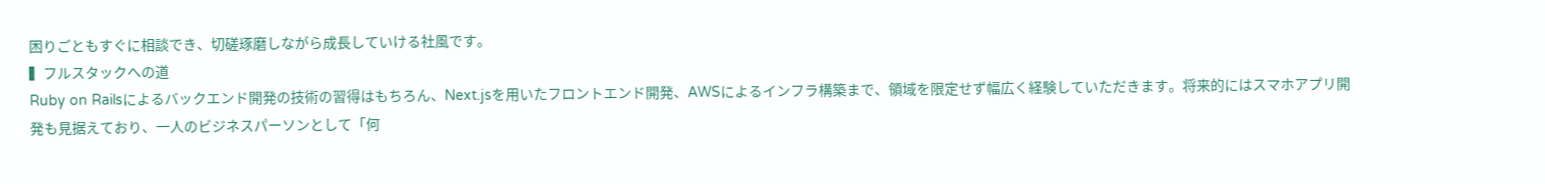困りごともすぐに相談でき、切磋琢磨しながら成長していける社風です。
▍フルスタックへの道
Ruby on Railsによるバックエンド開発の技術の習得はもちろん、Next.jsを用いたフロントエンド開発、AWSによるインフラ構築まで、領域を限定せず幅広く経験していただきます。将来的にはスマホアプリ開発も見据えており、一人のビジネスパーソンとして「何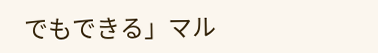でもできる」マル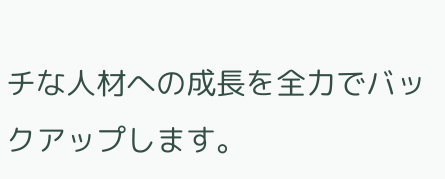チな人材への成長を全力でバックアップします。